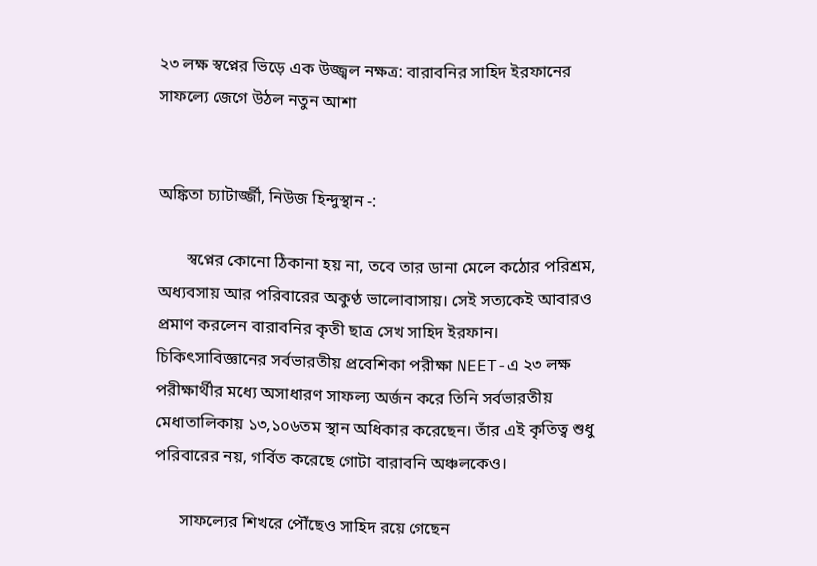২৩ লক্ষ স্বপ্নের ভিড়ে এক উজ্জ্বল নক্ষত্র: বারাবনির সাহিদ ইরফানের সাফল্যে জেগে উঠল নতুন আশা


অঙ্কিতা চ্যাটার্জ্জী, নিউজ হিন্দুস্থান -:

       স্বপ্নের কোনো ঠিকানা হয় না, তবে তার ডানা মেলে কঠোর পরিশ্রম, অধ্যবসায় আর পরিবারের অকুণ্ঠ ভালোবাসায়। সেই সত্যকেই আবারও প্রমাণ করলেন বারাবনির কৃতী ছাত্র সেখ সাহিদ ইরফান। চিকিৎসাবিজ্ঞানের সর্বভারতীয় প্রবেশিকা পরীক্ষা NEET-এ ২৩ লক্ষ পরীক্ষার্থীর মধ্যে অসাধারণ সাফল্য অর্জন করে তিনি সর্বভারতীয় মেধাতালিকায় ১৩,১০৬তম স্থান অধিকার করেছেন। তাঁর এই কৃতিত্ব শুধু পরিবারের নয়, গর্বিত করেছে গোটা বারাবনি অঞ্চলকেও।

      সাফল্যের শিখরে পৌঁছেও সাহিদ রয়ে গেছেন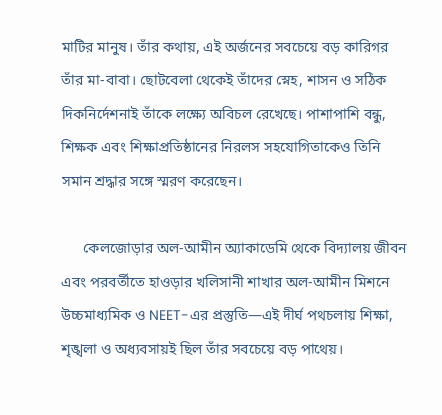মাটির মানুষ। তাঁর কথায়, এই অর্জনের সবচেয়ে বড় কারিগর তাঁর মা-বাবা। ছোটবেলা থেকেই তাঁদের স্নেহ, শাসন ও সঠিক দিকনির্দেশনাই তাঁকে লক্ষ্যে অবিচল রেখেছে। পাশাপাশি বন্ধু, শিক্ষক এবং শিক্ষাপ্রতিষ্ঠানের নিরলস সহযোগিতাকেও তিনি সমান শ্রদ্ধার সঙ্গে স্মরণ করেছেন।

      কেলজোড়ার অল-আমীন অ্যাকাডেমি থেকে বিদ্যালয় জীবন এবং পরবর্তীতে হাওড়ার খলিসানী শাখার অল-আমীন মিশনে উচ্চমাধ্যমিক ও NEET-এর প্রস্তুতি—এই দীর্ঘ পথচলায় শিক্ষা, শৃঙ্খলা ও অধ্যবসায়ই ছিল তাঁর সবচেয়ে বড় পাথেয়।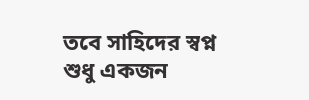তবে সাহিদের স্বপ্ন শুধু একজন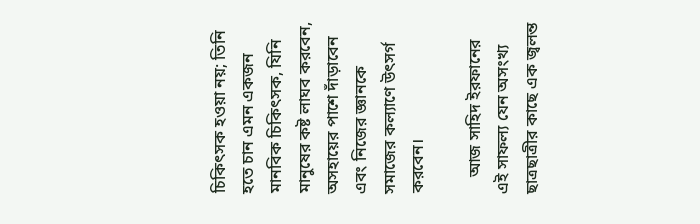চিকিৎসক হওয়া নয়; তিনি হতে চান এমন একজন মানবিক চিকিৎসক, যিনি মানুষের কষ্ট লাঘব করবেন, অসহায়ের পাশে দাঁড়াবেন এবং নিজের জ্ঞানকে সমাজের কল্যাণে উৎসর্গ করবেন।

    আজ সাহিদ ইরফানের এই সাফল্য যেন অসংখ্য ছাত্রছাত্রীর কাছে এক জ্বলন্ত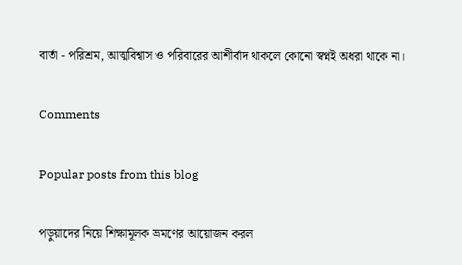বার্তা - পরিশ্রম, আত্মবিশ্বাস ও পরিবারের আশীর্বাদ থাকলে কোনো স্বপ্নই অধরা থাকে না।

Comments

Popular posts from this blog

পড়ুয়াদের নিয়ে শিক্ষামূলক ভ্রমণের আয়োজন করল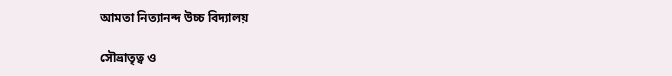আমতা নিত্যানন্দ উচ্চ বিদ্যালয়

সৌভ্রাতৃত্ব ও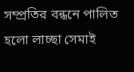সম্প্রতির বন্ধনে পালিত হলো লাচ্ছা সেমাই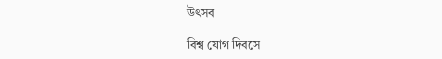উৎসব

বিশ্ব যোগ দিবসে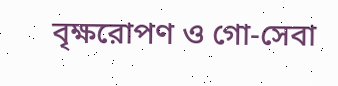বৃক্ষরোপণ ও গো-সেবা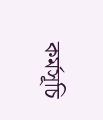কর্মসূচি